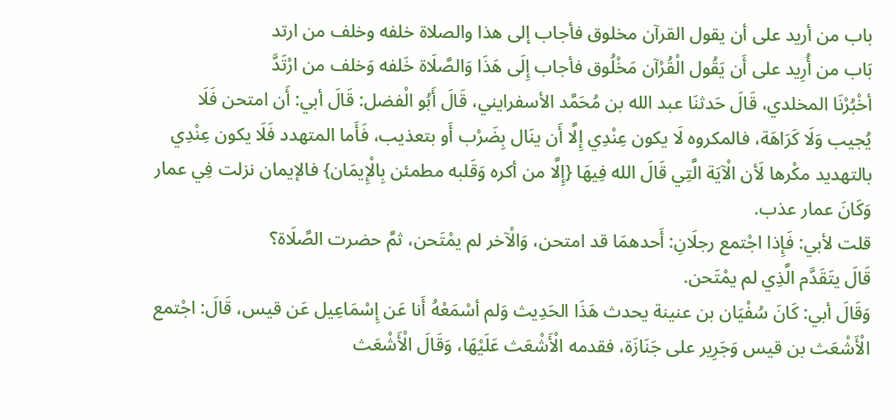باب من أريد على أن يقول القرآن مخلوق فأجاب إلى هذا والصلاة خلفه وخلف من ارتد
بَاب من أُرِيد على أَن يَقُول الْقُرْآن مَخْلُوق فأجاب إِلَى هَذَا وَالصَّلَاة خَلفه وَخلف من ارْتَدَّ
أخْبُرْنَا المخلدي، قَالَ حَدثنَا عبد الله بن مُحَمَّد الأسفرايني، قَالَ أَبُو الْفضل: قَالَ أبي: أَن امتحن فَلَا يُجيب وَلَا كَرَاهَة، فالمكروه لَا يكون عِنْدِي إِلَّا أَن ينَال بِضَرْب أَو بتعذيب، فَأَما المتهدد فَلَا يكون عِنْدِي بالتهديد مكْرها لَأن الْآيَة الَّتِي قَالَ الله فِيهَا {إِلَّا من أكره وَقَلبه مطمئن بِالْإِيمَان} فالإيمان نزلت فِي عمار وَكَانَ عمار عذب.
قلت لأبي: فَإِذا اجْتمع رجلَانِ: أَحدهمَا قد امتحن، وَالْآخر لم يمْتَحن، ثمَّ حضرت الصَّلَاة؟
قَالَ يتَقَدَّم الَّذِي لم يمْتَحن.
وَقَالَ أبي: كَانَ سُفْيَان بن عنينة يحدث هَذَا الحَدِيث وَلم أسْمَعْهُ أَنا عَن إِسْمَاعِيل عَن قيس، قَالَ: اجْتمع الْأَشْعَث بن قيس وَجَرِير على جَنَازَة، فقدمه الْأَشْعَث عَلَيْهَا، وَقَالَ الْأَشْعَث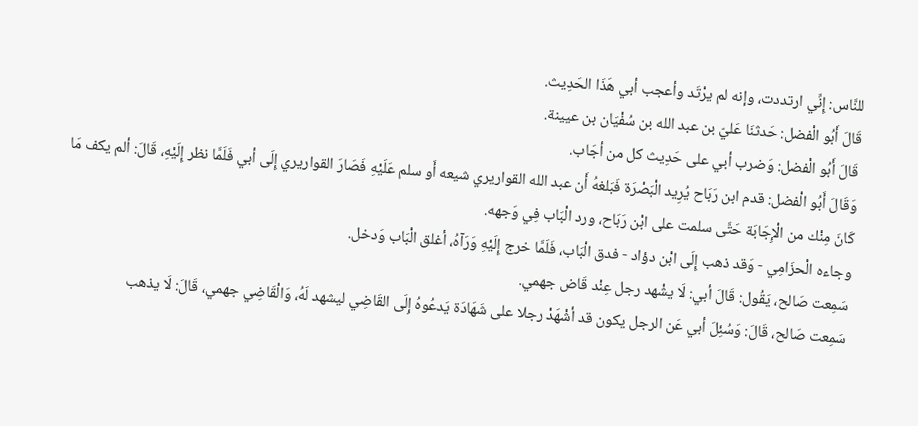للنَّاس: إِنِّي ارتددت، وإنه لم يرْتَد وأعجب أبي هَذَا الحَدِيث.
قَالَ أَبُو الْفضل: حَدثنَا عَليّ بن عبد الله بن سُفْيَان بن عيينة.
قَالَ أَبُو الْفضل: وَضرب أبي على حَدِيث كل من أجَاب.
وَقَالَ أَبُو الْفضل: قدم ابن رَبَاح يُرِيد الْبَصْرَة فَبَلغهُ أَن عبد الله القواريري شيعه أَو سلم عَلَيْهِ فَصَارَ القواريري إِلَى أبي فَلَمَّا نظر إِلَيْهِ، قَالَ: ألم يكف مَا كَانَ مِنْك من الْإِجَابَة حَتَّى سلمت على ابْن رَبَاح، ورد الْبَاب فِي وَجهه.
وجاءه الْحزَامِي - وَقد ذهب إِلَى ابْن دؤاد - فدق الْبَاب، فَلَمَّا خرج إِلَيْهِ وَرَآهُ، أغلق الْبَاب وَدخل.
سَمِعت صَالح، يَقُول: قَالَ أبي: لَا يشْهد رجل عِنْد قَاض جهمي.
سَمِعت صَالح، قَالَ: وَسُئِلَ أبي عَن الرجل يكون قد أشْهَدْ رجلا على شَهَادَة يَدعُوهُ إِلَى القَاضِي ليشهد لَهُ، وَالْقَاضِي جهمي، قَالَ: لَا يذهب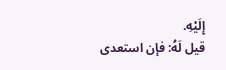إِلَيْهِ.
قيل لَهُ: فإن استعدى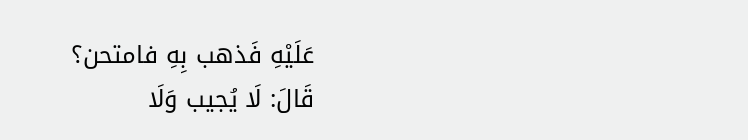عَلَيْهِ فَذهب بِهِ فامتحن؟
قَالَ: لَا يُجيب وَلَا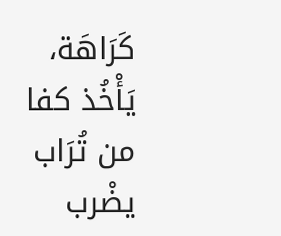كَرَاهَة، يَأْخُذ كفا من تُرَاب يضْرب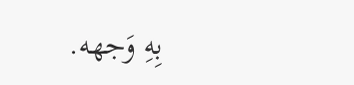بِهِ وَجهه.